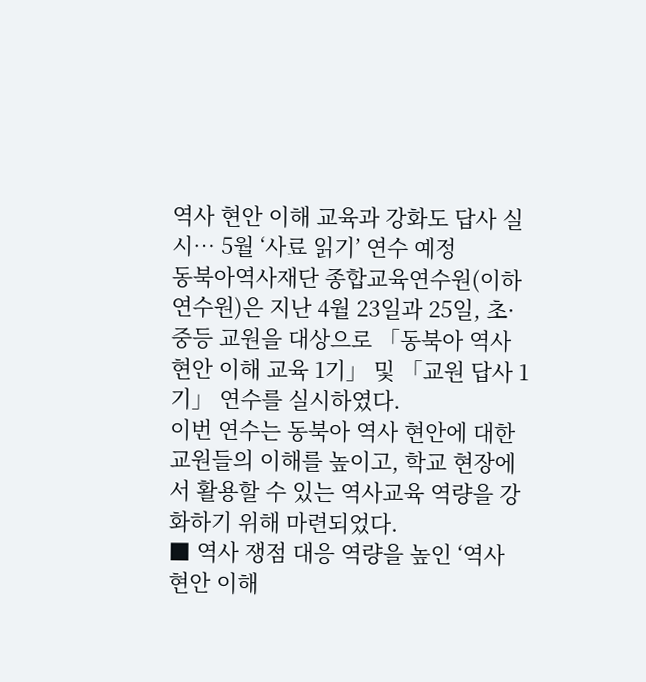역사 현안 이해 교육과 강화도 답사 실시… 5월 ‘사료 읽기’ 연수 예정
동북아역사재단 종합교육연수원(이하 연수원)은 지난 4월 23일과 25일, 초·중등 교원을 대상으로 「동북아 역사 현안 이해 교육 1기」 및 「교원 답사 1기」 연수를 실시하였다.
이번 연수는 동북아 역사 현안에 대한 교원들의 이해를 높이고, 학교 현장에서 활용할 수 있는 역사교육 역량을 강화하기 위해 마련되었다.
■ 역사 쟁점 대응 역량을 높인 ‘역사 현안 이해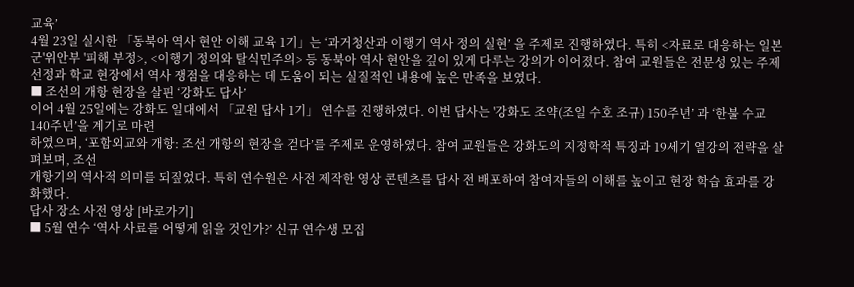교육’
4월 23일 실시한 「동북아 역사 현안 이해 교육 1기」는 ‘과거청산과 이행기 역사 정의 실현’ 을 주제로 진행하였다. 특히 <자료로 대응하는 일본군'위안부 '피해 부정>, <이행기 정의와 탈식민주의> 등 동북아 역사 현안을 깊이 있게 다루는 강의가 이어졌다. 참여 교원들은 전문성 있는 주제 선정과 학교 현장에서 역사 쟁점을 대응하는 데 도움이 되는 실질적인 내용에 높은 만족을 보였다.
■ 조선의 개항 현장을 살핀 ‘강화도 답사’
이어 4월 25일에는 강화도 일대에서 「교원 답사 1기」 연수를 진행하였다. 이번 답사는 '강화도 조약(조일 수호 조규) 150주년’ 과 ‘한불 수교 140주년’을 계기로 마련
하였으며, ‘포함외교와 개항: 조선 개항의 현장을 걷다’를 주제로 운영하였다. 참여 교원들은 강화도의 지정학적 특징과 19세기 열강의 전략을 살펴보며, 조선
개항기의 역사적 의미를 되짚었다. 특히 연수원은 사전 제작한 영상 콘텐츠를 답사 전 배포하여 참여자들의 이해를 높이고 현장 학습 효과를 강화했다.
답사 장소 사전 영상 [바로가기]
■ 5월 연수 ‘역사 사료를 어떻게 읽을 것인가?’ 신규 연수생 모집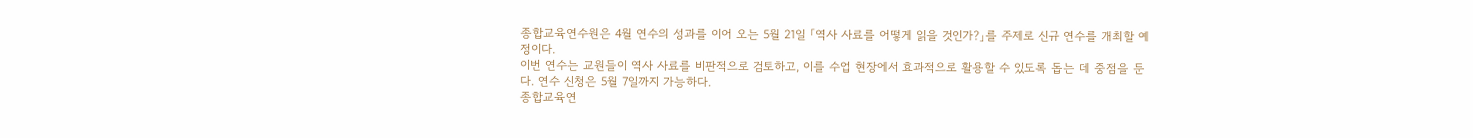종합교육연수원은 4월 연수의 성과를 이어 오는 5월 21일 「역사 사료를 어떻게 읽을 것인가?」를 주제로 신규 연수를 개최할 예정이다.
이번 연수는 교원들이 역사 사료를 비판적으로 검토하고, 이를 수업 현장에서 효과적으로 활용할 수 있도록 돕는 데 중점을 둔다. 연수 신청은 5월 7일까지 가능하다.
종합교육연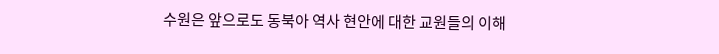수원은 앞으로도 동북아 역사 현안에 대한 교원들의 이해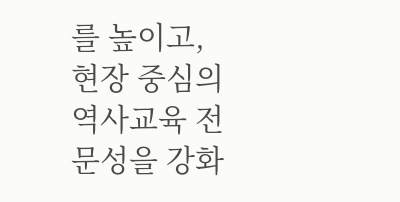를 높이고, 현장 중심의 역사교육 전문성을 강화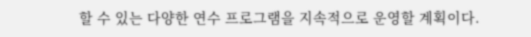할 수 있는 다양한 연수 프로그램을 지속적으로 운영할 계획이다.